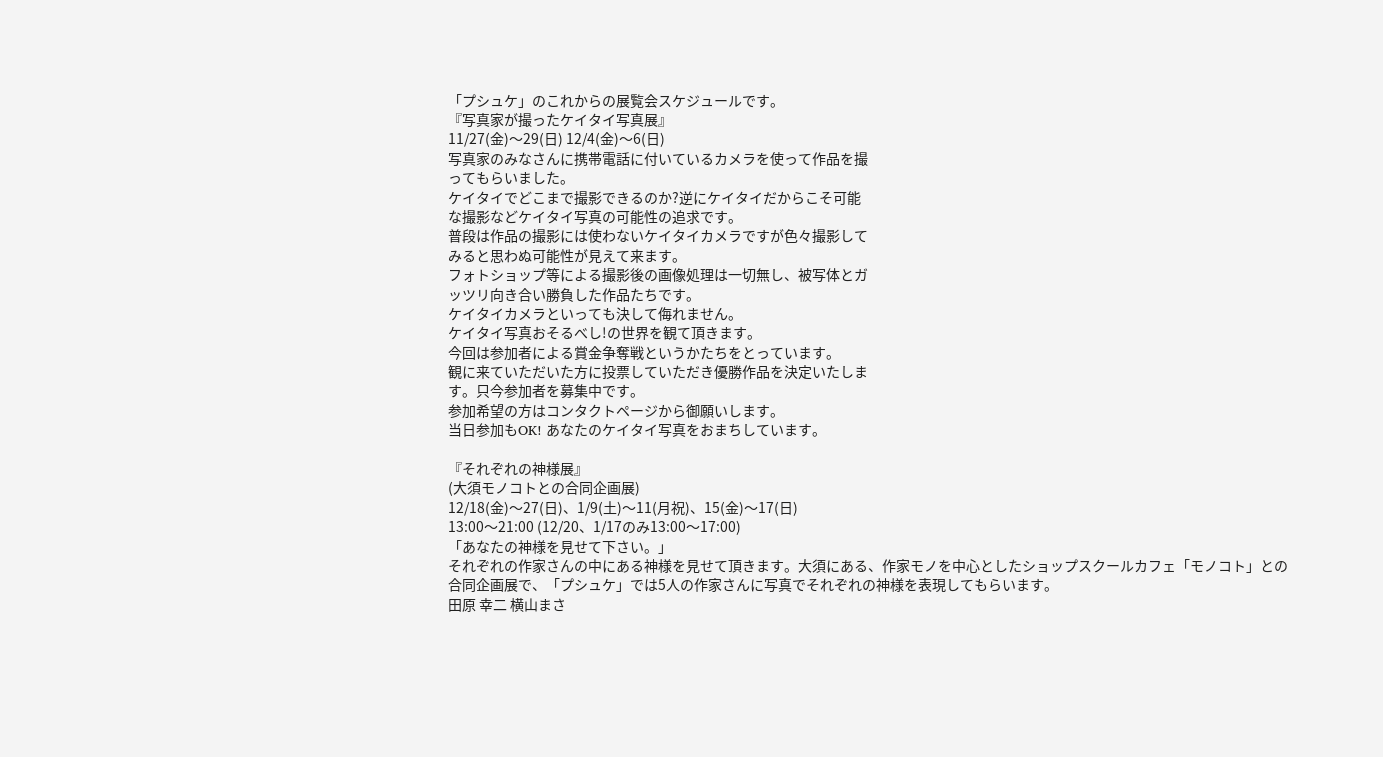「プシュケ」のこれからの展覧会スケジュールです。
『写真家が撮ったケイタイ写真展』
11/27(金)〜29(日) 12/4(金)〜6(日)
写真家のみなさんに携帯電話に付いているカメラを使って作品を撮
ってもらいました。
ケイタイでどこまで撮影できるのか?逆にケイタイだからこそ可能
な撮影などケイタイ写真の可能性の追求です。
普段は作品の撮影には使わないケイタイカメラですが色々撮影して
みると思わぬ可能性が見えて来ます。
フォトショップ等による撮影後の画像処理は一切無し、被写体とガ
ッツリ向き合い勝負した作品たちです。
ケイタイカメラといっても決して侮れません。
ケイタイ写真おそるべし!の世界を観て頂きます。
今回は参加者による賞金争奪戦というかたちをとっています。
観に来ていただいた方に投票していただき優勝作品を決定いたしま
す。只今参加者を募集中です。
参加希望の方はコンタクトページから御願いします。
当日参加もOK! あなたのケイタイ写真をおまちしています。

『それぞれの神様展』
(大須モノコトとの合同企画展)
12/18(金)〜27(日)、1/9(土)〜11(月祝)、15(金)〜17(日)
13:00〜21:00 (12/20、1/17のみ13:00〜17:00)
「あなたの神様を見せて下さい。」
それぞれの作家さんの中にある神様を見せて頂きます。大須にある、作家モノを中心としたショップスクールカフェ「モノコト」との合同企画展で、「プシュケ」では5人の作家さんに写真でそれぞれの神様を表現してもらいます。
田原 幸二 横山まさ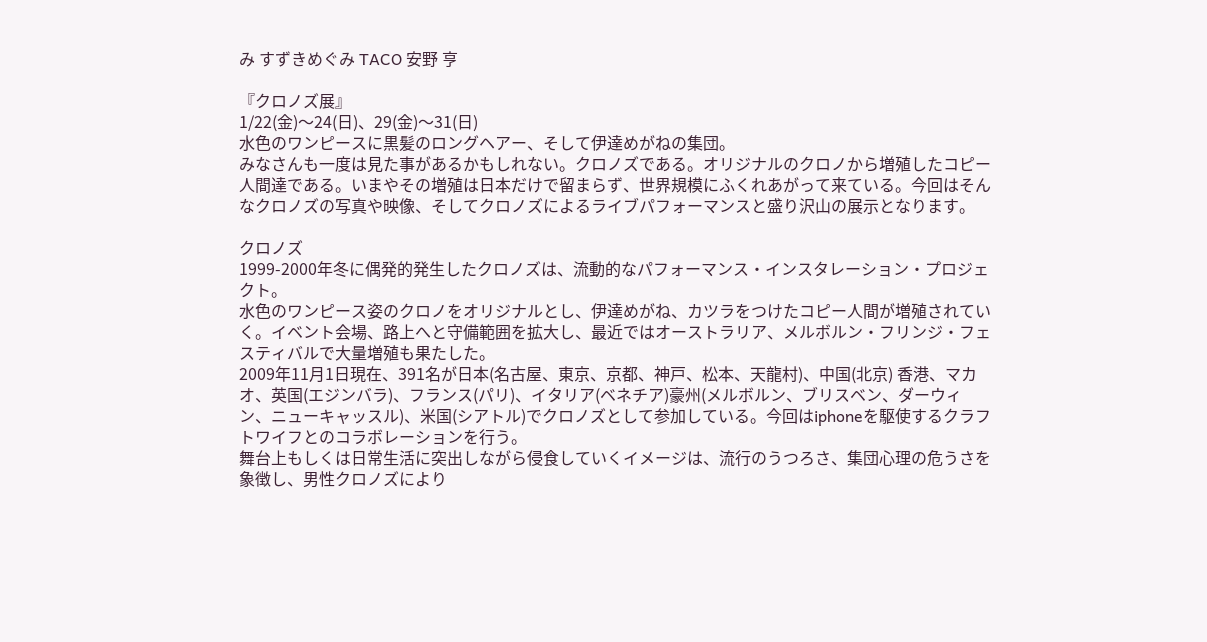み すずきめぐみ TACO 安野 亨

『クロノズ展』
1/22(金)〜24(日)、29(金)〜31(日)
水色のワンピースに黒髪のロングヘアー、そして伊達めがねの集団。
みなさんも一度は見た事があるかもしれない。クロノズである。オリジナルのクロノから増殖したコピー人間達である。いまやその増殖は日本だけで留まらず、世界規模にふくれあがって来ている。今回はそんなクロノズの写真や映像、そしてクロノズによるライブパフォーマンスと盛り沢山の展示となります。

クロノズ
1999-2000年冬に偶発的発生したクロノズは、流動的なパフォーマンス・インスタレーション・プロジェクト。
水色のワンピース姿のクロノをオリジナルとし、伊達めがね、カツラをつけたコピー人間が増殖されていく。イベント会場、路上へと守備範囲を拡大し、最近ではオーストラリア、メルボルン・フリンジ・フェスティバルで大量増殖も果たした。
2009年11月1日現在、391名が日本(名古屋、東京、京都、神戸、松本、天龍村)、中国(北京) 香港、マカオ、英国(エジンバラ)、フランス(パリ)、イタリア(ベネチア)豪州(メルボルン、ブリスベン、ダーウィン、ニューキャッスル)、米国(シアトル)でクロノズとして参加している。今回はiphoneを駆使するクラフトワイフとのコラボレーションを行う。
舞台上もしくは日常生活に突出しながら侵食していくイメージは、流行のうつろさ、集団心理の危うさを象徴し、男性クロノズにより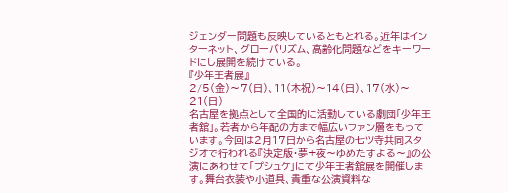ジェンダー問題も反映しているともとれる。近年はインターネット、グローバリズム、高齢化問題などをキーワードにし展開を続けている。
『少年王者展』
2/5(金)〜7(日)、11(木祝)〜14(日)、17(水)〜21(日)
名古屋を拠点として全国的に活動している劇団「少年王者舘」。若者から年配の方まで幅広いファン層をもっています。今回は2月17日から名古屋の七ツ寺共同スタジオで行われる『決定版・夢+夜〜ゆめたすよる〜』の公演にあわせて「プシュケ」にて少年王者舘展を開催します。舞台衣装や小道具、貴重な公演資料な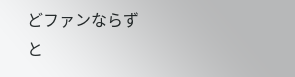どファンならずと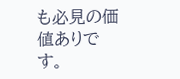も必見の価値ありです。